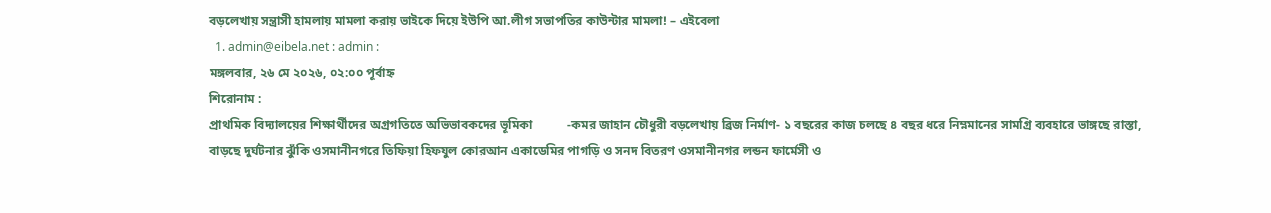বড়লেখায় সন্ত্রাসী হামলায় মামলা করায় ভাইকে দিয়ে ইউপি আ.লীগ সভাপতির কাউন্টার মামলা! – এইবেলা
  1. admin@eibela.net : admin :
মঙ্গলবার, ২৬ মে ২০২৬, ০২:০০ পূর্বাহ্ন
শিরোনাম :
প্রাথমিক বিদ্যালয়ের শিক্ষার্থীদের অগ্রগতিতে অভিভাবকদের ভূমিকা           -কমর জাহান চৌধুরী বড়লেখায় ব্রিজ নির্মাণ- ১ বছরের কাজ চলছে ৪ বছর ধরে নিম্নমানের সামগ্রি ব্যবহারে ভাঙ্গছে রাস্তা, বাড়ছে দুর্ঘটনার ঝুঁকি ওসমানীনগরে তিফিয়া হিফযুল কোরআন একাডেমির পাগড়ি ও সনদ বিতরণ ওসমানীনগর লন্ডন ফার্মেসী ও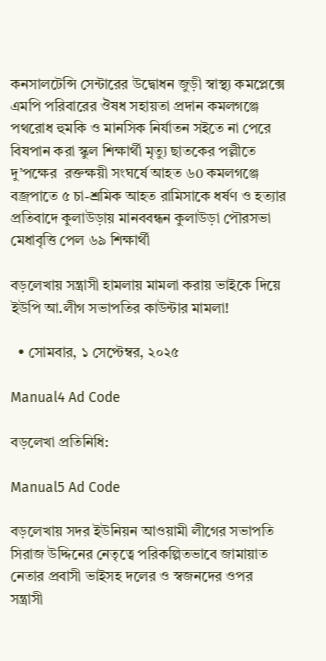কনসালটেন্সি সেন্টারের উদ্বোধন জুড়ী স্বাস্থ্য কমপ্লেক্সে এমপি পরিবারের ঔষধ সহায়তা প্রদান কমলগঞ্জে পথরোধ হুমকি ও মানসিক নির্যাতন সইতে না পেরে বিষপান করা স্কুল শিক্ষার্থী মৃত্যু ছাতকের পল্লীতে দু’পক্ষের  রক্তক্ষয়ী সংঘর্ষে আহত ৬0 কমলগঞ্জে বজ্রপাতে ৫ চা-শ্রমিক আহত রামিসাকে ধর্ষণ ও হত্যার প্রতিবাদে কুলাউড়ায় মানববন্ধন কুলাউড়া পৌরসভা মেধাবৃত্তি পেল ৬৯ শিক্ষার্থী

বড়লেখায় সন্ত্রাসী হামলায় মামলা করায় ভাইকে দিয়ে ইউপি আ.লীগ সভাপতির কাউন্টার মামলা!

  • সোমবার, ১ সেপ্টেম্বর, ২০২৫

Manual4 Ad Code

বড়লেখা প্রতিনিধি:

Manual5 Ad Code

বড়লেখায় সদর ইউনিয়ন আওয়ামী লীগের সভাপতি সিরাজ উদ্দিনের নেতৃত্বে পরিকল্পিতভাবে জামায়াত নেতার প্রবাসী ভাইসহ দলের ও স্বজনদের ওপর সন্ত্রাসী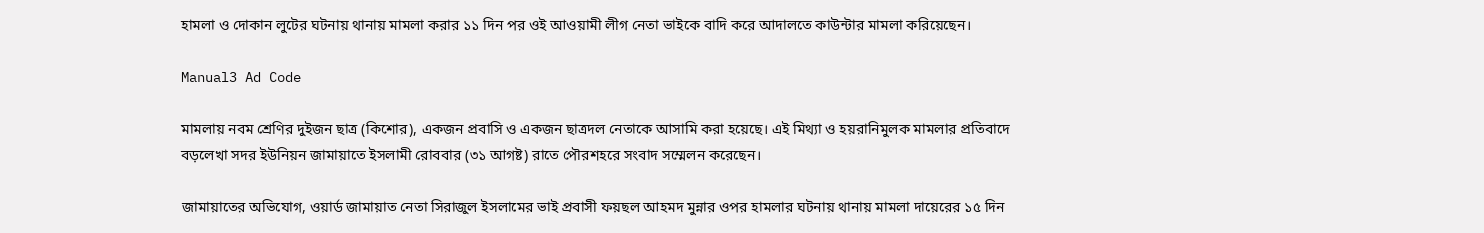হামলা ও দোকান লুটের ঘটনায় থানায় মামলা করার ১১ দিন পর ওই আওয়ামী লীগ নেতা ভাইকে বাদি করে আদালতে কাউন্টার মামলা করিয়েছেন।

Manual3 Ad Code

মামলায় নবম শ্রেণির দুইজন ছাত্র (কিশোর), একজন প্রবাসি ও একজন ছাত্রদল নেতাকে আসামি করা হয়েছে। এই মিথ্যা ও হয়রানিমুলক মামলার প্রতিবাদে বড়লেখা সদর ইউনিয়ন জামায়াতে ইসলামী রোববার (৩১ আগষ্ট) রাতে পৌরশহরে সংবাদ সম্মেলন করেছেন।

জামায়াতের অভিযোগ, ওয়ার্ড জামায়াত নেতা সিরাজুল ইসলামের ভাই প্রবাসী ফয়ছল আহমদ মুন্নার ওপর হামলার ঘটনায় থানায় মামলা দায়েরের ১৫ দিন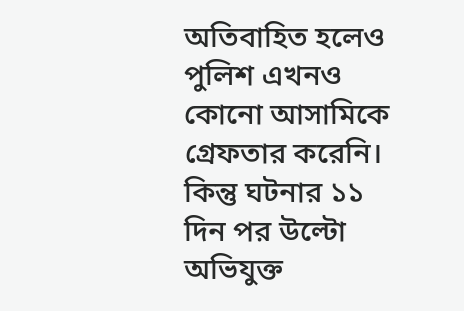অতিবাহিত হলেও পুলিশ এখনও কোনো আসামিকে গ্রেফতার করেনি। কিন্তু ঘটনার ১১ দিন পর উল্টো অভিযুক্ত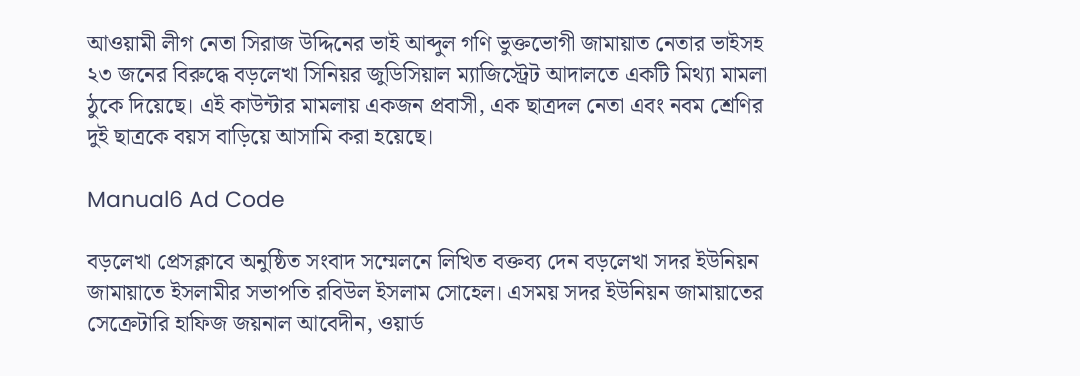আওয়ামী লীগ নেতা সিরাজ উদ্দিনের ভাই আব্দুল গণি ভুক্তভোগী জামায়াত নেতার ভাইসহ ২৩ জনের বিরুদ্ধে বড়লেখা সিনিয়র জুডিসিয়াল ম্যাজিস্ট্রেট আদালতে একটি মিথ্যা মামলা ঠুকে দিয়েছে। এই কাউন্টার মামলায় একজন প্রবাসী, এক ছাত্রদল নেতা এবং নবম শ্রেণির দুই ছাত্রকে বয়স বাড়িয়ে আসামি করা হয়েছে।

Manual6 Ad Code

বড়লেখা প্রেসক্লাবে অনুষ্ঠিত সংবাদ সম্মেলনে লিখিত বক্তব্য দেন বড়লেখা সদর ইউনিয়ন জামায়াতে ইসলামীর সভাপতি রবিউল ইসলাম সোহেল। এসময় সদর ইউনিয়ন জামায়াতের সেক্রেটারি হাফিজ জয়নাল আবেদীন, ওয়ার্ড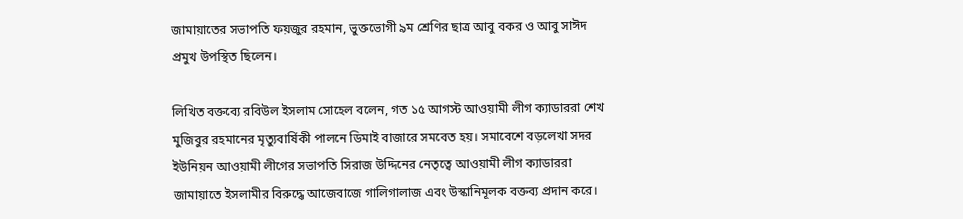জামায়াতের সভাপতি ফয়জুর রহমান, ভুক্তভোগী ৯ম শ্রেণির ছাত্র আবু বকর ও আবু সাঈদ প্রমুখ উপস্থিত ছিলেন।

লিখিত বক্তব্যে রবিউল ইসলাম সোহেল বলেন, গত ১৫ আগস্ট আওয়ামী লীগ ক্যাডাররা শেখ মুজিবুর রহমানের মৃত্যুবার্ষিকী পালনে ডিমাই বাজারে সমবেত হয়। সমাবেশে বড়লেখা সদর ইউনিয়ন আওয়ামী লীগের সভাপতি সিরাজ উদ্দিনের নেতৃত্বে আওয়ামী লীগ ক্যাডাররা জামায়াতে ইসলামীর বিরুদ্ধে আজেবাজে গালিগালাজ এবং উস্কানিমূলক বক্তব্য প্রদান করে।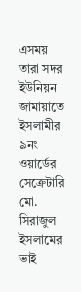এসময় তারা সদর ইউনিয়ন জামায়াতে ইসলামীর ৯নং ওয়ার্ডের সেক্রেটারি মো. সিরাজুল ইসলামের ভাই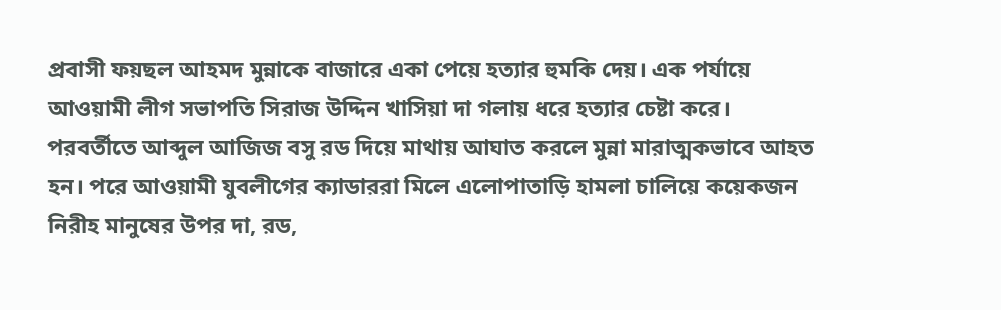প্রবাসী ফয়ছল আহমদ মুন্নাকে বাজারে একা পেয়ে হত্যার হুমকি দেয়। এক পর্যায়ে আওয়ামী লীগ সভাপতি সিরাজ উদ্দিন খাসিয়া দা গলায় ধরে হত্যার চেষ্টা করে। পরবর্তীতে আব্দুল আজিজ বসু রড দিয়ে মাথায় আঘাত করলে মুন্না মারাত্মকভাবে আহত হন। পরে আওয়ামী যুবলীগের ক্যাডাররা মিলে এলোপাতাড়ি হামলা চালিয়ে কয়েকজন নিরীহ মানুষের উপর দা, রড,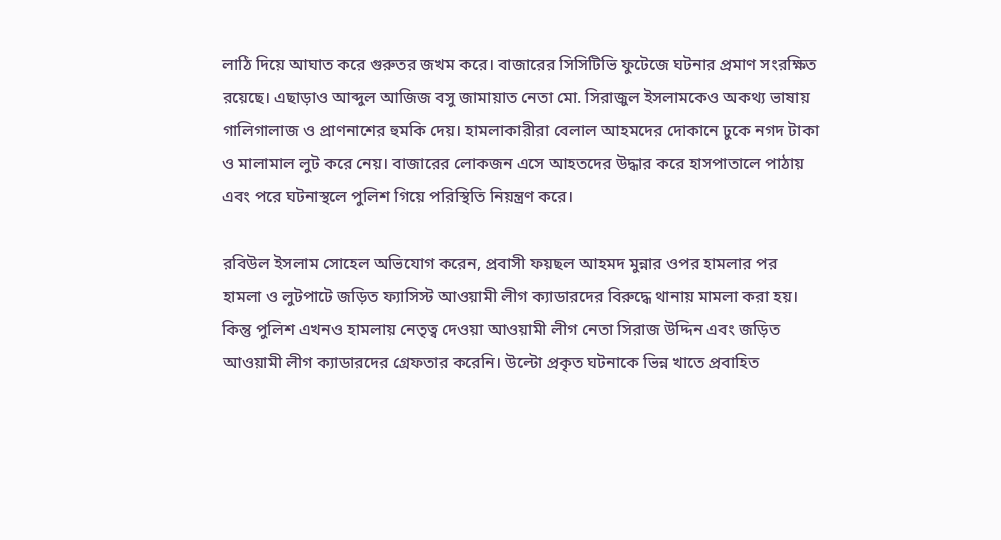লাঠি দিয়ে আঘাত করে গুরুতর জখম করে। বাজারের সিসিটিভি ফুটেজে ঘটনার প্রমাণ সংরক্ষিত রয়েছে। এছাড়াও আব্দুল আজিজ বসু জামায়াত নেতা মো. সিরাজুল ইসলামকেও অকথ্য ভাষায় গালিগালাজ ও প্রাণনাশের হুমকি দেয়। হামলাকারীরা বেলাল আহমদের দোকানে ঢুকে নগদ টাকা ও মালামাল লুট করে নেয়। বাজারের লোকজন এসে আহতদের উদ্ধার করে হাসপাতালে পাঠায় এবং পরে ঘটনাস্থলে পুলিশ গিয়ে পরিস্থিতি নিয়ন্ত্রণ করে।

রবিউল ইসলাম সোহেল অভিযোগ করেন, প্রবাসী ফয়ছল আহমদ মুন্নার ওপর হামলার পর হামলা ও লুটপাটে জড়িত ফ্যাসিস্ট আওয়ামী লীগ ক্যাডারদের বিরুদ্ধে থানায় মামলা করা হয়। কিন্তু পুলিশ এখনও হামলায় নেতৃত্ব দেওয়া আওয়ামী লীগ নেতা সিরাজ উদ্দিন এবং জড়িত আওয়ামী লীগ ক্যাডারদের গ্রেফতার করেনি। উল্টো প্রকৃত ঘটনাকে ভিন্ন খাতে প্রবাহিত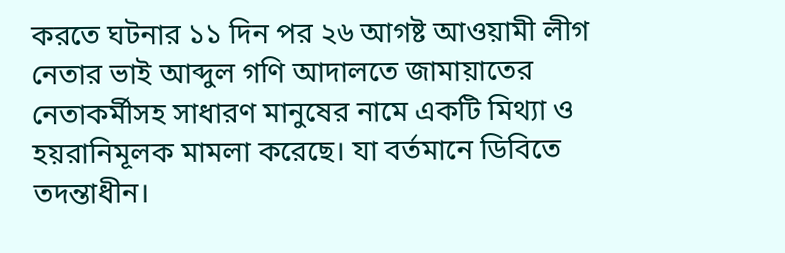করতে ঘটনার ১১ দিন পর ২৬ আগষ্ট আওয়ামী লীগ নেতার ভাই আব্দুল গণি আদালতে জামায়াতের নেতাকর্মীসহ সাধারণ মানুষের নামে একটি মিথ্যা ও হয়রানিমূলক মামলা করেছে। যা বর্তমানে ডিবিতে তদন্তাধীন।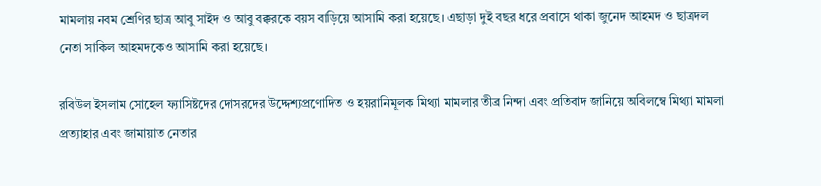মামলায় নবম শ্রেণির ছাত্র আবু সাইদ ও আবু বক্করকে বয়স বাড়িয়ে আসামি করা হয়েছে। এছাড়া দুই বছর ধরে প্রবাসে থাকা জুনেদ আহমদ ও ছাত্রদল নেতা সাকিল আহমদকেও আসামি করা হয়েছে।

রবিউল ইসলাম সোহেল ফ্যাসিষ্টদের দোসরদের উদ্দেশ্যপ্রণোদিত ও হয়রানিমূলক মিথ্যা মামলার তীব্র নিন্দা এবং প্রতিবাদ জানিয়ে অবিলম্বে মিথ্যা মামলা প্রত্যাহার এবং জামায়াত নেতার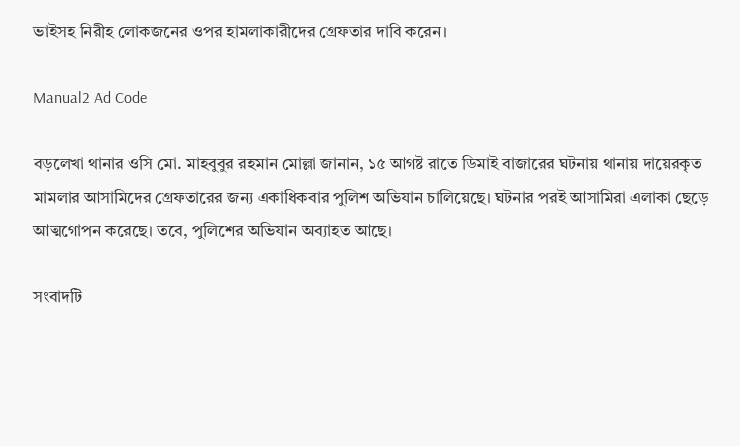ভাইসহ নিরীহ লোকজনের ওপর হামলাকারীদের গ্রেফতার দাবি করেন।

Manual2 Ad Code

বড়লেখা থানার ওসি মো. মাহবুবুর রহমান মোল্লা জানান, ১৫ আগষ্ট রাতে ডিমাই বাজারের ঘটনায় থানায় দায়েরকৃত মামলার আসামিদের গ্রেফতারের জন্য একাধিকবার পুলিশ অভিযান চালিয়েছে। ঘটনার পরই আসামিরা এলাকা ছেড়ে আত্মগোপন করেছে। তবে, পুলিশের অভিযান অব্যাহত আছে।

সংবাদটি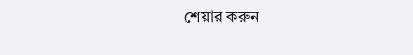শেয়ার করুন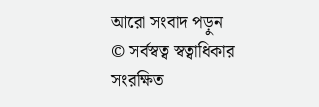আরো সংবাদ পড়ুন
© সর্বস্বত্ব স্বত্বাধিকার সংরক্ষিত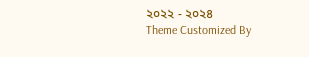২০২২ - ২০২৪
Theme Customized By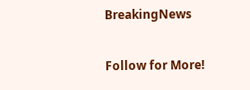BreakingNews

Follow for More!